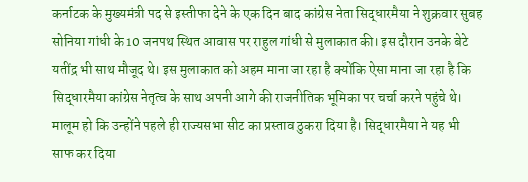कर्नाटक के मुख्यमंत्री पद से इस्तीफा देने के एक दिन बाद कांग्रेस नेता सिद्धारमैया ने शुक्रवार सुबह सोनिया गांधी के 10 जनपथ स्थित आवास पर राहुल गांधी से मुलाकात की। इस दौरान उनके बेटे यतींद्र भी साथ मौजूद थे। इस मुलाकात को अहम माना जा रहा है क्योंकि ऐसा माना जा रहा है कि सिद्धारमैया कांग्रेस नेतृत्व के साथ अपनी आगे की राजनीतिक भूमिका पर चर्चा करने पहुंचे थे।
मालूम हो कि उन्होंने पहले ही राज्यसभा सीट का प्रस्ताव ठुकरा दिया है। सिद्धारमैया ने यह भी साफ कर दिया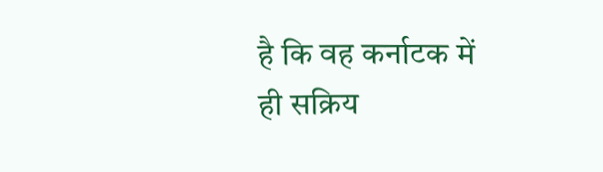है कि वह कर्नाटक में ही सक्रिय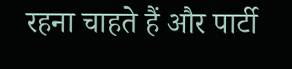रहना चाहते हैं और पार्टी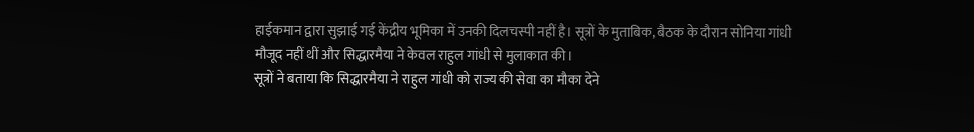हाईकमान द्वारा सुझाई गई केंद्रीय भूमिका में उनकी दिलचस्पी नहीं है। सूत्रों के मुताबिक, बैठक के दौरान सोनिया गांधी मौजूद नहीं थीं और सिद्धारमैया ने केवल राहुल गांधी से मुलाकात की।
सूत्रों ने बताया कि सिद्धारमैया ने राहुल गांधी को राज्य की सेवा का मौका देने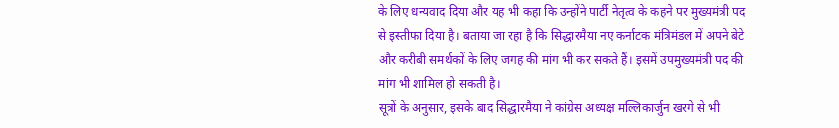के लिए धन्यवाद दिया और यह भी कहा कि उन्होंने पार्टी नेतृत्व के कहने पर मुख्यमंत्री पद से इस्तीफा दिया है। बताया जा रहा है कि सिद्धारमैया नए कर्नाटक मंत्रिमंडल में अपने बेटे और करीबी समर्थकों के लिए जगह की मांग भी कर सकते हैं। इसमें उपमुख्यमंत्री पद की मांग भी शामिल हो सकती है।
सूत्रों के अनुसार, इसके बाद सिद्धारमैया ने कांग्रेस अध्यक्ष मल्लिकार्जुन खरगे से भी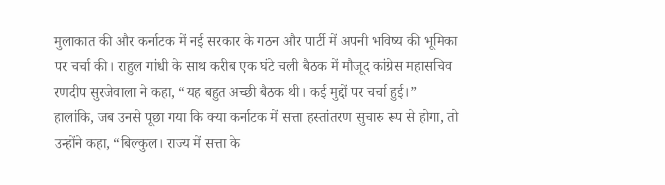मुलाकात की और कर्नाटक में नई सरकार के गठन और पार्टी में अपनी भविष्य की भूमिका पर चर्चा की। राहुल गांधी के साथ करीब एक घंटे चली बैठक में मौजूद कांग्रेस महासचिव रणदीप सुरजेवाला ने कहा, “यह बहुत अच्छी बैठक थी। कई मुद्दों पर चर्चा हुई।”
हालांकि, जब उनसे पूछा गया कि क्या कर्नाटक में सत्ता हस्तांतरण सुचारु रूप से होगा, तो उन्होंने कहा, “बिल्कुल। राज्य में सत्ता के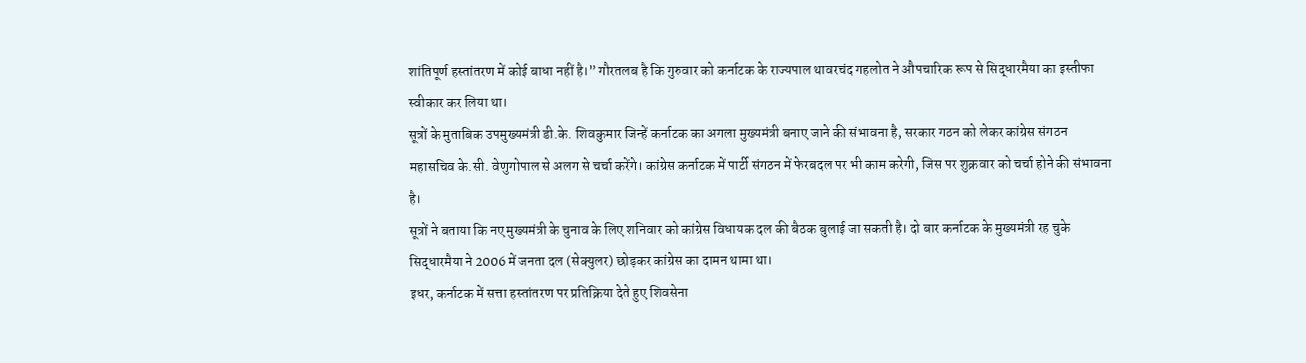शांतिपूर्ण हस्तांतरण में कोई बाधा नहीं है।” गौरतलब है कि गुरुवार को कर्नाटक के राज्यपाल थावरचंद गहलोत ने औपचारिक रूप से सिद्धारमैया का इस्तीफा स्वीकार कर लिया था।
सूत्रों के मुताबिक उपमुख्यमंत्री डी.के. शिवकुमार जिन्हें कर्नाटक का अगला मुख्यमंत्री बनाए जाने की संभावना है, सरकार गठन को लेकर कांग्रेस संगठन महासचिव के.सी. वेणुगोपाल से अलग से चर्चा करेंगे। कांग्रेस कर्नाटक में पार्टी संगठन में फेरबदल पर भी काम करेगी, जिस पर शुक्रवार को चर्चा होने की संभावना है।
सूत्रों ने बताया कि नए मुख्यमंत्री के चुनाव के लिए शनिवार को कांग्रेस विधायक दल की बैठक बुलाई जा सकती है। दो बार कर्नाटक के मुख्यमंत्री रह चुके सिद्धारमैया ने 2006 में जनता दल (सेक्युलर) छोड़कर कांग्रेस का दामन थामा था।
इधर, कर्नाटक में सत्ता हस्तांतरण पर प्रतिक्रिया देते हुए शिवसेना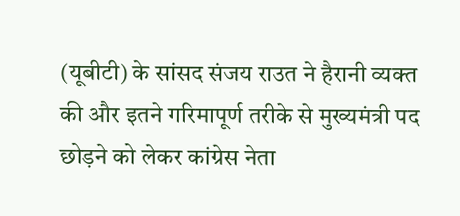(यूबीटी) के सांसद संजय राउत ने हैरानी व्यक्त की और इतने गरिमापूर्ण तरीके से मुख्यमंत्री पद छोड़ने को लेकर कांग्रेस नेता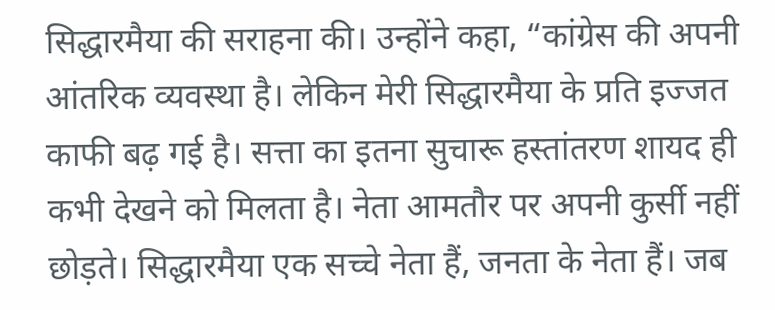सिद्धारमैया की सराहना की। उन्होंने कहा, “कांग्रेस की अपनी आंतरिक व्यवस्था है। लेकिन मेरी सिद्धारमैया के प्रति इज्जत काफी बढ़ गई है। सत्ता का इतना सुचारू हस्तांतरण शायद ही कभी देखने को मिलता है। नेता आमतौर पर अपनी कुर्सी नहीं छोड़ते। सिद्धारमैया एक सच्चे नेता हैं, जनता के नेता हैं। जब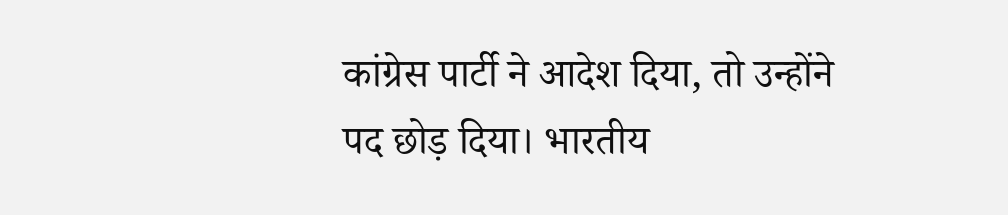कांग्रेस पार्टी ने आदेश दिया, तो उन्होंने पद छोड़ दिया। भारतीय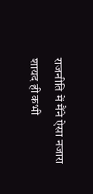राजनीति में मैंने ऐसा नजारा शायद ही कभी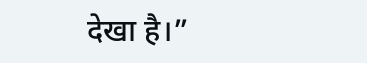देखा है।”